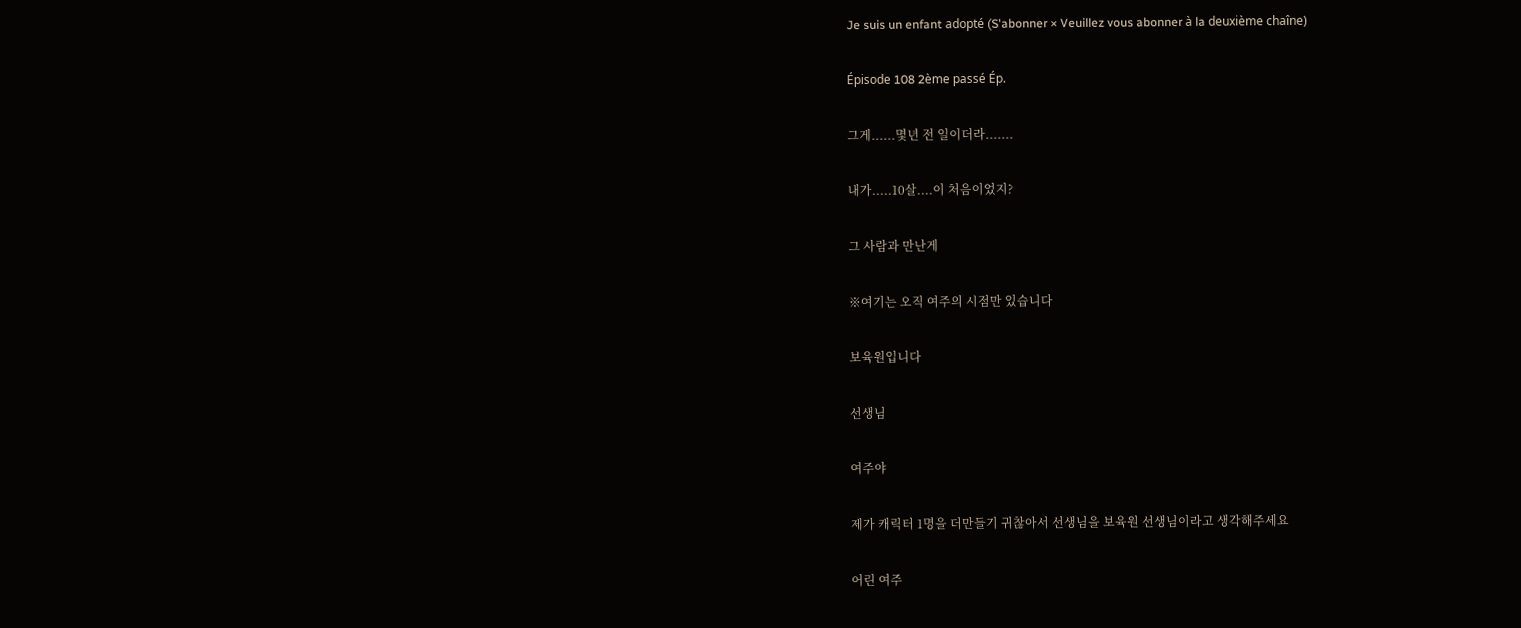Je suis un enfant adopté (S'abonner × Veuillez vous abonner à la deuxième chaîne)

Épisode 108 2ème passé Ép.

그게......몇년 전 일이더라.......

내가.....10살....이 처음이었지?

그 사람과 만난게

※여기는 오직 여주의 시점만 있습니다

보육원입니다

선생님

여주야

제가 캐릭터 1명을 더만들기 귀찮아서 선생님을 보육원 선생님이라고 생각해주세요

어린 여주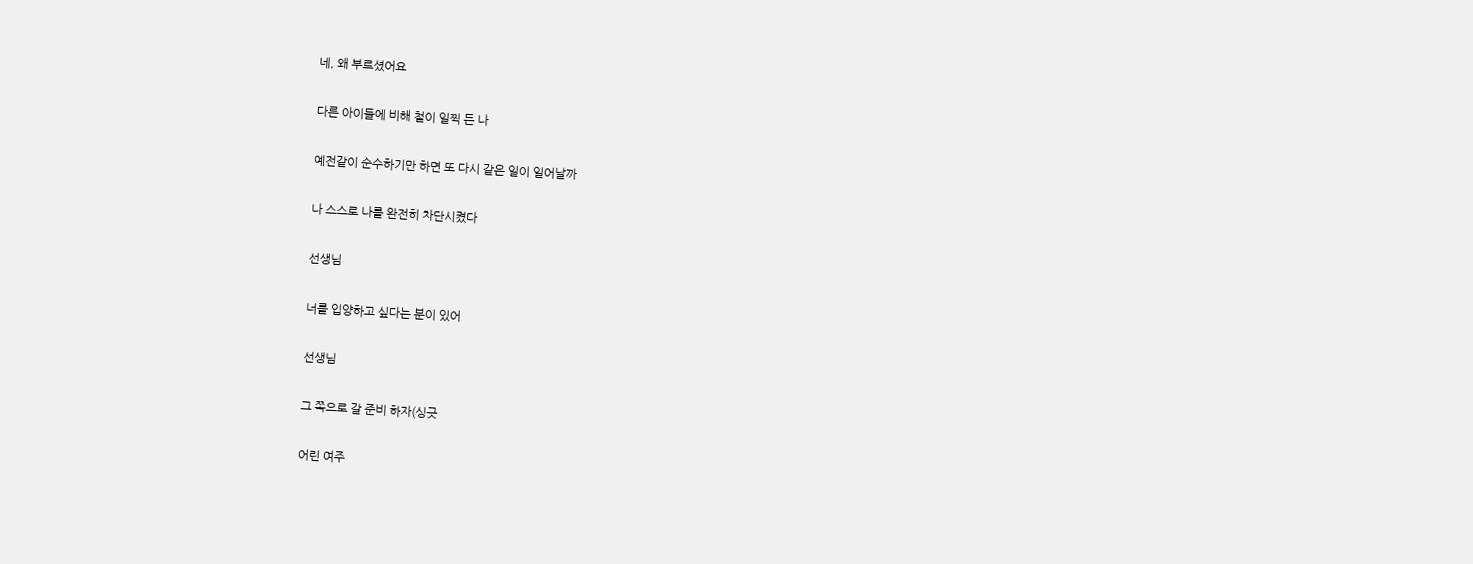네, 왜 부르셨어요

다른 아이들에 비해 철이 일찍 든 나

예전같이 순수하기만 하면 또 다시 같은 일이 일어날까

나 스스로 나를 완전히 차단시켰다

선생님

너를 입양하고 싶다는 분이 있어

선생님

그 쪽으로 갈 준비 하자(싱긋

어린 여주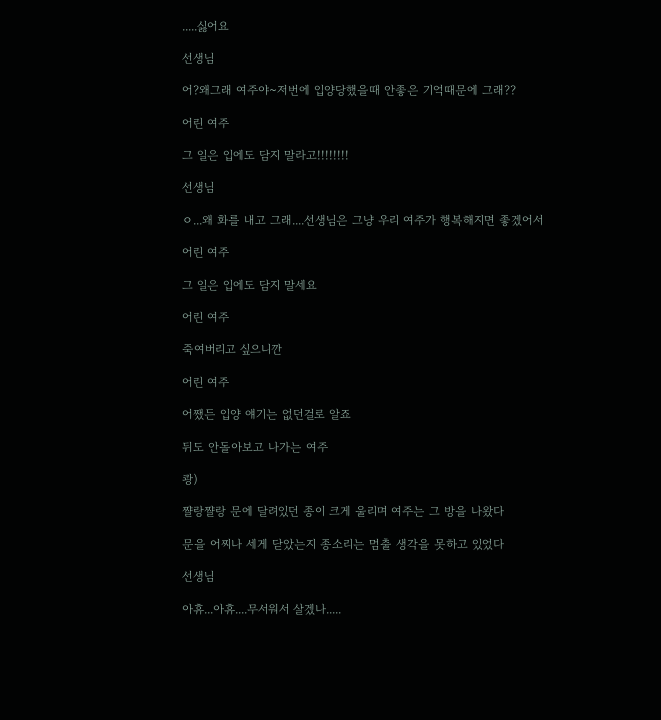.....싫어요

선생님

어?왜그래 여주야~저번에 입양당했을때 안좋은 기억때문에 그래??

어린 여주

그 일은 입에도 담지 말라고!!!!!!!!

선생님

ㅇ...왜 화를 내고 그래....선생님은 그냥 우리 여주가 행복해지면 좋겠어서

어린 여주

그 일은 입에도 담지 말세요

어린 여주

죽여버리고 싶으니깐

어린 여주

어쨌든 입양 얘기는 없던걸로 알죠

뒤도 안돌아보고 나가는 여주

쾅)

쨜랑쨜랑 문에 달려있던 종이 크게 울리며 여주는 그 방을 나왔다

문을 어찌나 세게 닫았는지 종소리는 멈출 생각을 못하고 있었다

선생님

아휴...아휴....무서워서 살겠나.....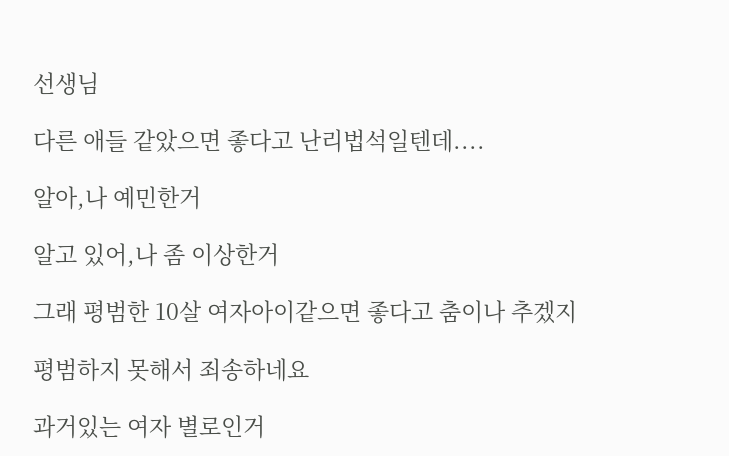선생님

다른 애들 같았으면 좋다고 난리법석일텐데....

알아,나 예민한거

알고 있어,나 좀 이상한거

그래 평범한 10살 여자아이같으면 좋다고 춤이나 추겠지

평범하지 못해서 죄송하네요

과거있는 여자 별로인거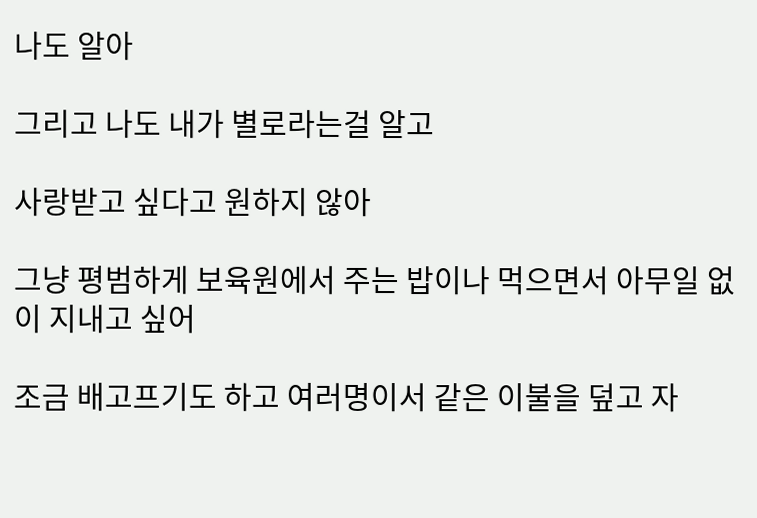나도 알아

그리고 나도 내가 별로라는걸 알고

사랑받고 싶다고 원하지 않아

그냥 평범하게 보육원에서 주는 밥이나 먹으면서 아무일 없이 지내고 싶어

조금 배고프기도 하고 여러명이서 같은 이불을 덮고 자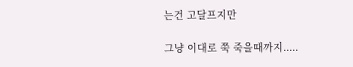는건 고달프지만

그냥 이대로 쭉 죽을때까지.....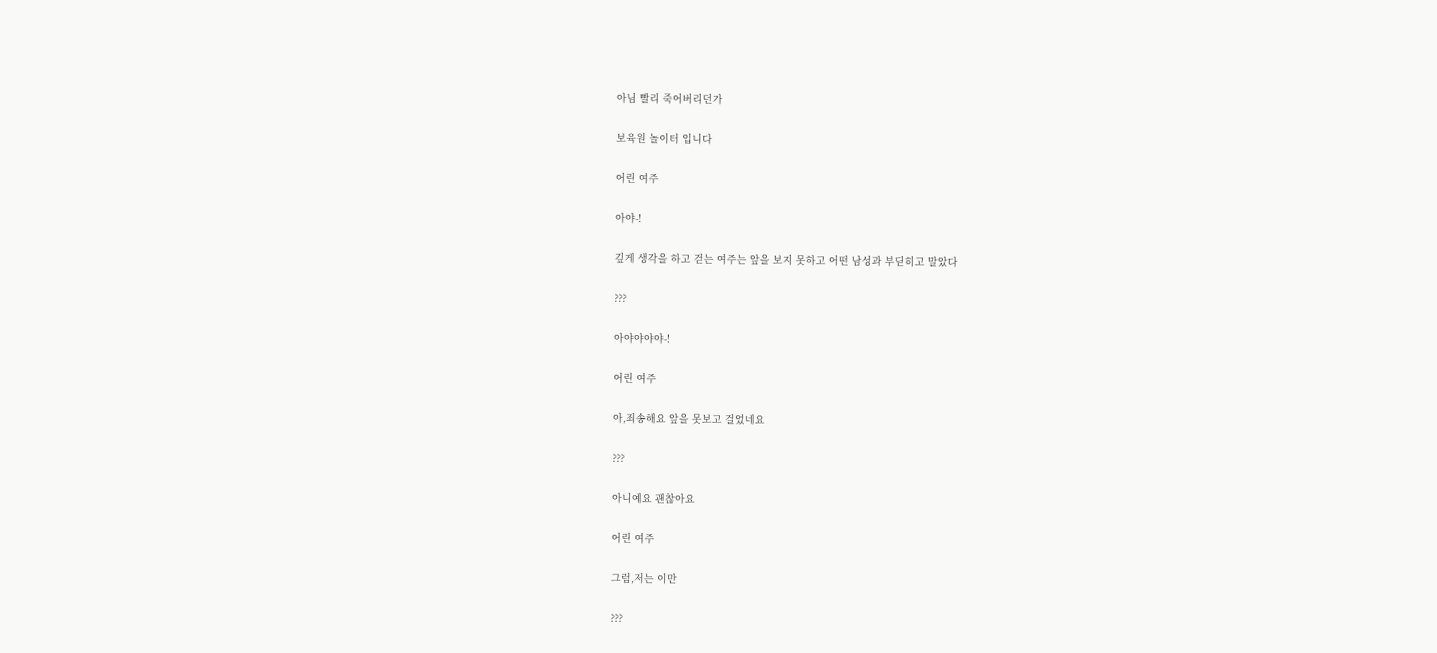아님 빨리 죽어버리던가

보육원 놀이터 입니다

어린 여주

아야-!

깊게 생각을 하고 걷는 여주는 앞을 보지 못하고 어떤 남성과 부딛히고 말았다

???

아야야야야-!

어린 여주

아,죄송해요 앞을 못보고 걸었네요

???

아니예요 괜찮아요

어린 여주

그럼,저는 이만

???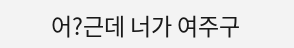어?근데 너가 여주구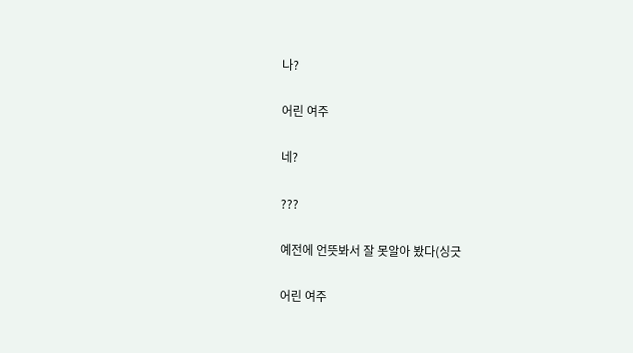나?

어린 여주

네?

???

예전에 언뜻봐서 잘 못알아 봤다(싱긋

어린 여주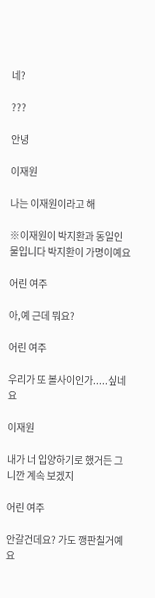네?

???

안녕

이재원

나는 이재원이라고 해

※이재원이 박지환과 동일인물입니다 박지환이 가명이예요

어린 여주

아,예 근데 뭐요?

어린 여주

우리가 또 볼사이인가.....싶네요

이재원

내가 너 입양하기로 했거든 그니깐 계속 보겠지

어린 여주

안갈건데요? 가도 깽판칠거예요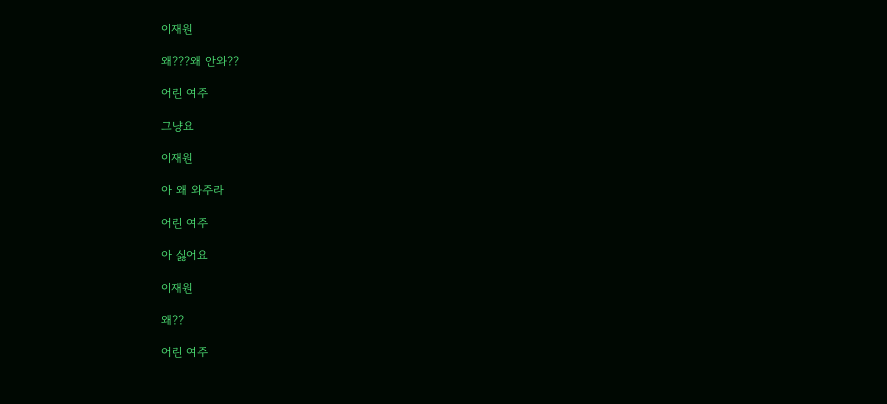이재원

왜???왜 안와??

어린 여주

그냥요

이재원

아 왜 와주라

어린 여주

아 싫어요

이재원

왜??

어린 여주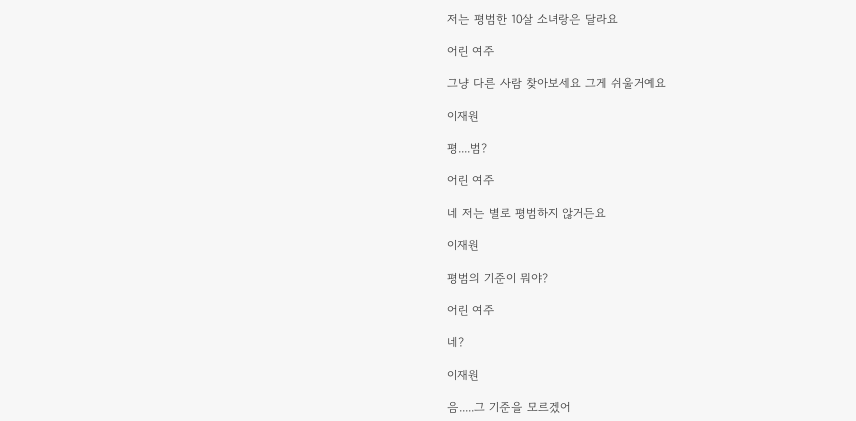저는 평범한 10살 소녀랑은 달라요

어린 여주

그냥 다른 사람 찾아보세요 그게 쉬울거예요

이재원

평....범?

어린 여주

네 저는 별로 평범하지 않거든요

이재원

평범의 기준이 뭐야?

어린 여주

네?

이재원

음.....그 기준을 모르겠어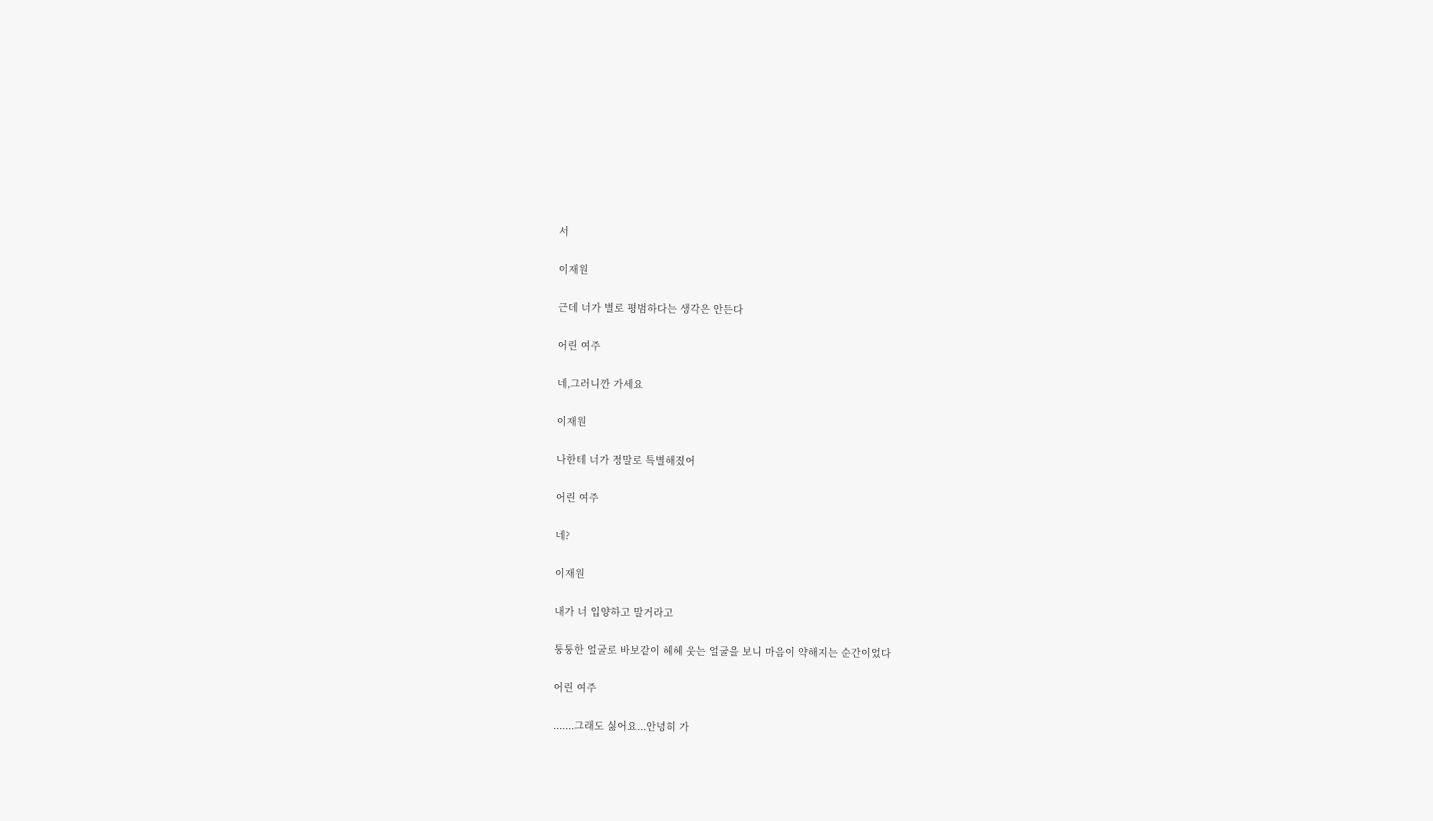서

이재원

근데 너가 별로 평범하다는 생각은 안든다

어린 여주

네,그러니깐 가세요

이재원

나한테 너가 정말로 특별해졌어

어린 여주

네?

이재원

내가 너 입양하고 말거라고

퉁퉁한 얼굴로 바보같이 헤헤 웃는 얼굴을 보니 마음이 약해지는 순간이었다

어린 여주

.......그래도 싫어요...안녕히 가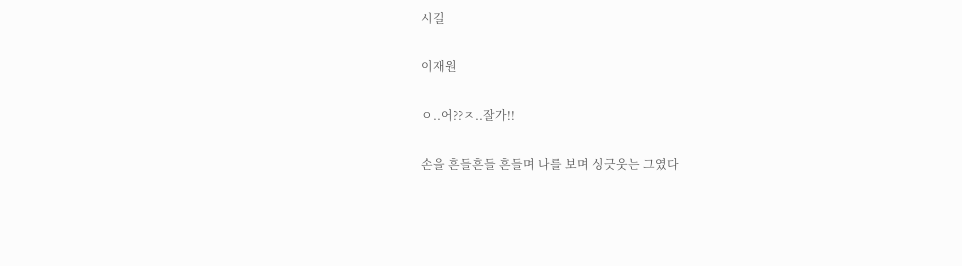시길

이재원

ㅇ..어??ㅈ..잘가!!

손을 흔들흔들 흔들며 나를 보며 싱긋웃는 그였다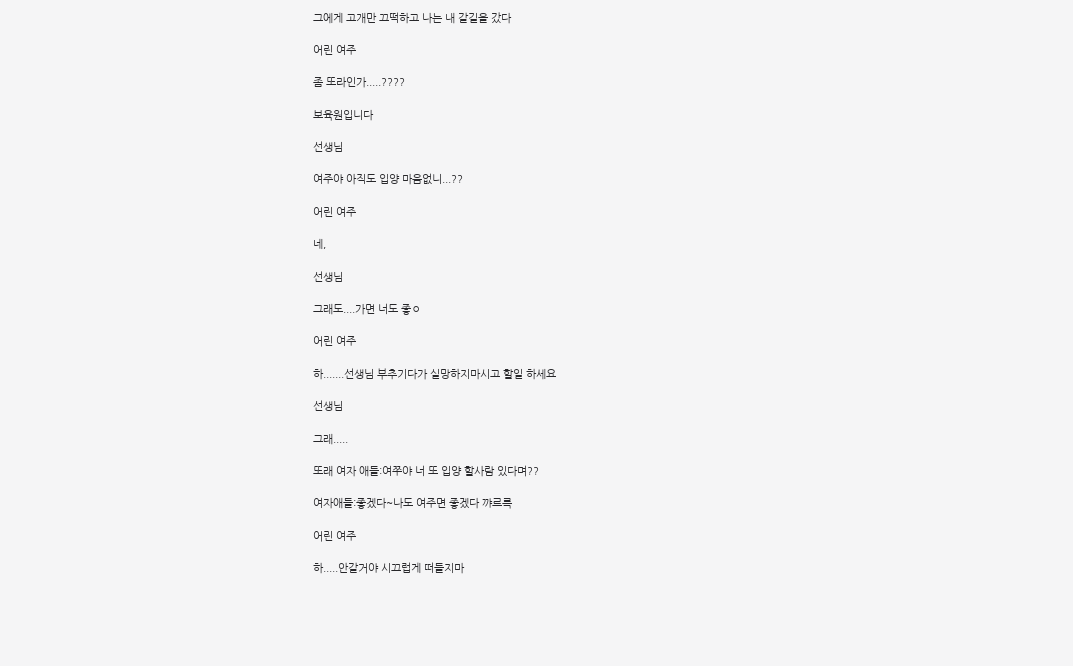그에게 고개만 끄떡하고 나는 내 갈길을 갔다

어린 여주

좀 또라인가.....????

보육원입니다

선생님

여주야 아직도 입양 마음없니...??

어린 여주

네,

선생님

그래도....가면 너도 좋ㅇ

어린 여주

하.......선생님 부추기다가 실망하지마시고 할일 하세요

선생님

그래.....

또래 여자 애들:여쭈야 너 또 입양 할사람 있다며??

여자애들:좋겠다~나도 여주면 좋겠다 꺄르륵

어린 여주

하.....안갈거야 시끄럽게 떠들지마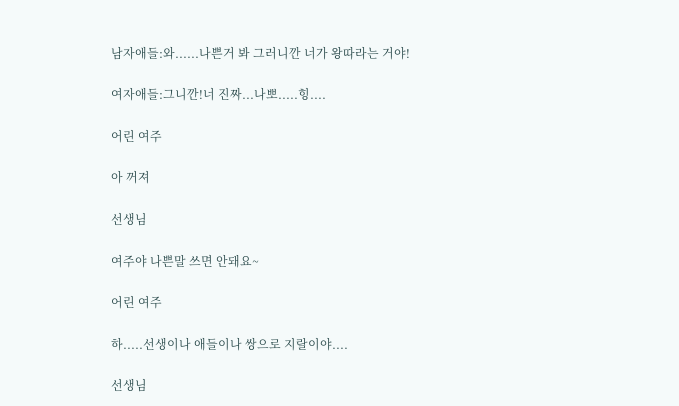남자애들:와......나쁜거 봐 그러니깐 너가 왕따라는 거야!

여자애들:그니깐!너 진짜...나뽀.....힝....

어린 여주

아 꺼져

선생님

여주야 나쁜말 쓰면 안돼요~

어린 여주

하.....선생이나 애들이나 쌍으로 지랄이야....

선생님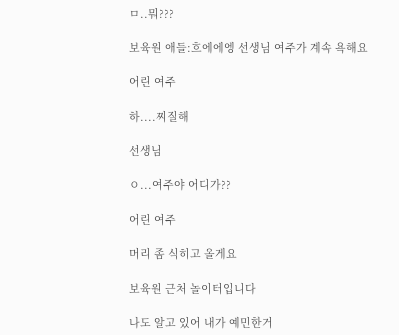ㅁ..뭐???

보육원 애들:흐에에엥 선생님 여주가 계속 욕해요

어린 여주

하....찌질해

선생님

ㅇ...여주야 어디가??

어린 여주

머리 좀 식히고 올게요

보육원 근처 놀이터입니다

나도 알고 있어 내가 예민한거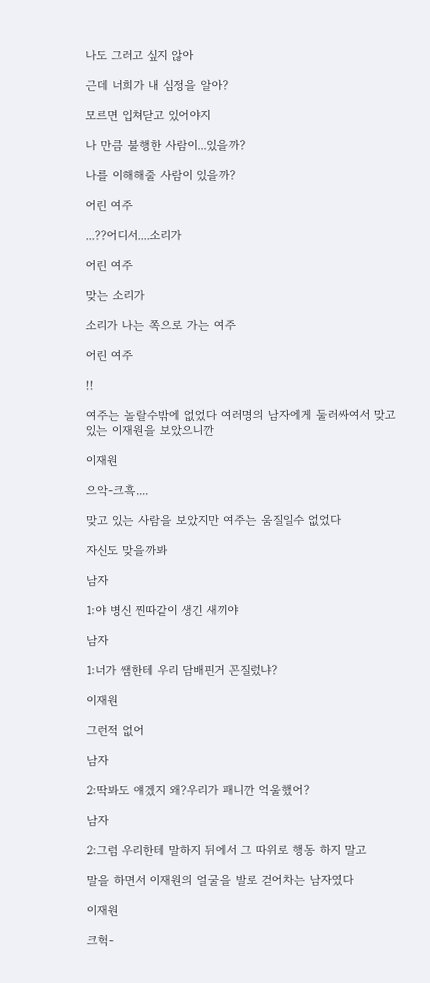나도 그러고 싶지 않아

근데 너희가 내 심정을 알아?

모르면 입쳐닫고 있어야지

나 만큼 불행한 사람이...있을까?

나를 이해해줄 사람이 있을까?

어린 여주

...??어디서....소리가

어린 여주

맞는 소리가

소리가 나는 쪽으로 가는 여주

어린 여주

!!

여주는 놀랄수밖에 없었다 여러명의 남자에게 둘러싸여서 맞고 있는 이재원을 보았으니깐

이재원

으악-크흑....

맞고 있는 사람을 보았지만 여주는 움질일수 없었다

자신도 맞을까봐

남자

1:야 병신 찐따같이 생긴 새끼야

남자

1:너가 쌤한테 우리 담배핀거 꼰질렀냐?

이재원

그런적 없어

남자

2:딱봐도 얘겠지 왜?우리가 패니깐 억울했어?

남자

2:그럼 우리한테 말하지 뒤에서 그 따위로 행동 하지 말고

말을 하면서 이재원의 얼굴을 발로 걷어차는 남자였다

이재원

크헉-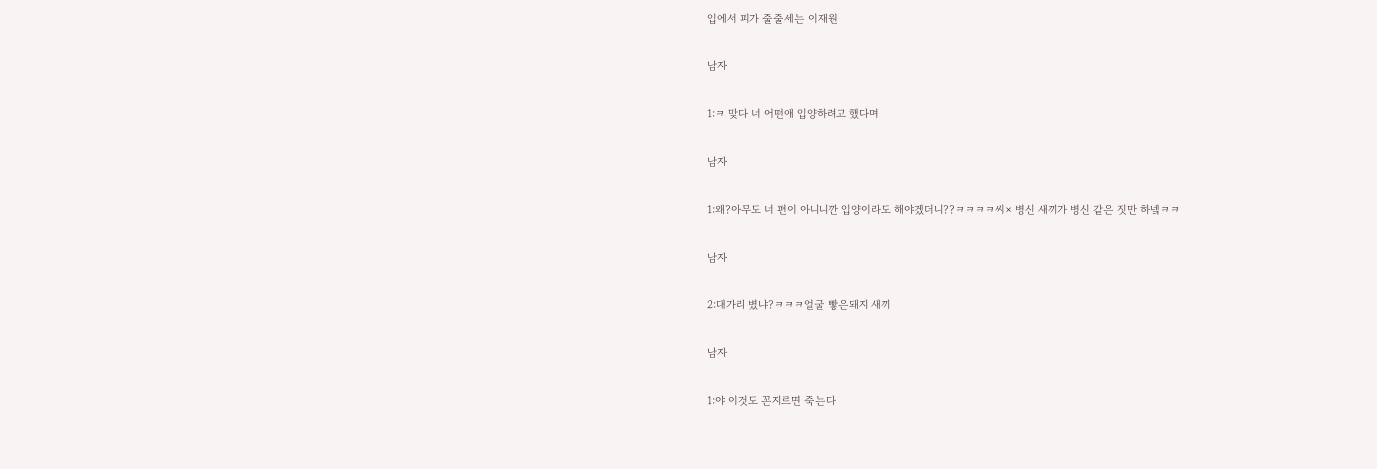입에서 피가 줄줄세는 이재원

남자

1:ㅋ 맞다 너 어떤애 입양하려고 했다며

남자

1:왜?아무도 너 편이 아니니깐 입양이라도 해야겠더니??ㅋㅋㅋㅋ씨× 병신 새끼가 병신 같은 짓만 하넼ㅋㅋ

남자

2:대가리 볐냐?ㅋㅋㅋ얼굴 빻은돼지 새끼

남자

1:야 이것도 꼰지르면 죽는다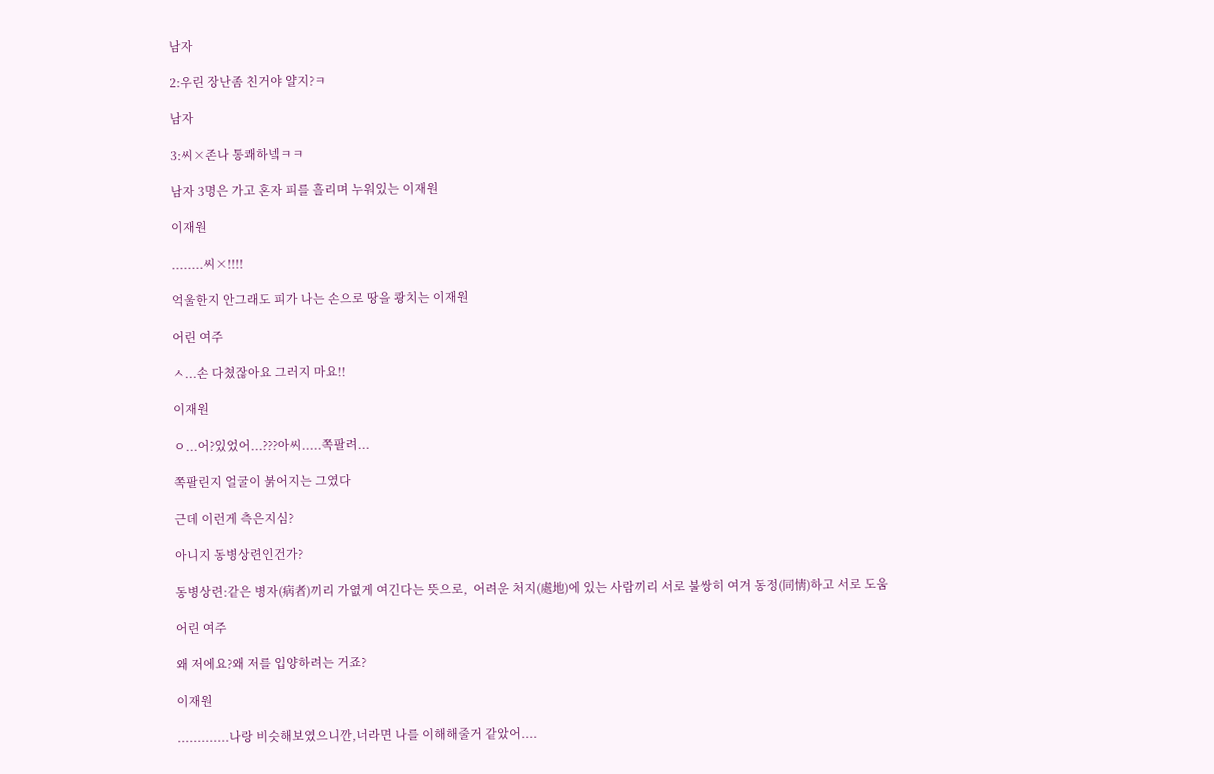남자

2:우린 장난좀 친거야 얄지?ㅋ

남자

3:씨×존나 통쾌하넼ㅋㅋ

남자 3명은 가고 혼자 피를 흘리며 누워있는 이재원

이재원

........씨×!!!!

억울한지 안그래도 피가 나는 손으로 땅을 쾅치는 이재원

어린 여주

ㅅ...손 다쳤잖아요 그러지 마요!!

이재원

ㅇ...어?있었어...???아씨.....쪽팔려...

쪽팔린지 얼굴이 붉어지는 그였다

근데 이런게 측은지심?

아니지 동병상련인건가?

동병상련:같은 병자(病者)끼리 가엾게 여긴다는 뜻으로,  어려운 처지(處地)에 있는 사람끼리 서로 불쌍히 여겨 동정(同情)하고 서로 도움

어린 여주

왜 저에요?왜 저를 입양하려는 거죠?

이재원

.............나랑 비슷해보였으니깐,너라면 나를 이해해줄거 같았어....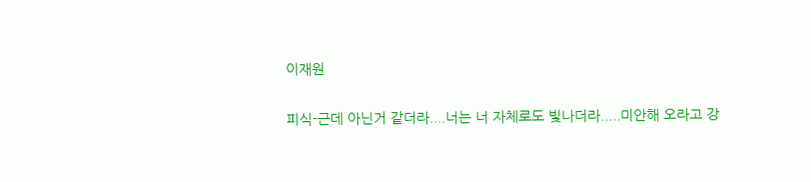이재원

피식-근데 아닌거 같더라....너는 너 자체로도 빛나더라.....미안해 오라고 강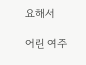요해서

어린 여주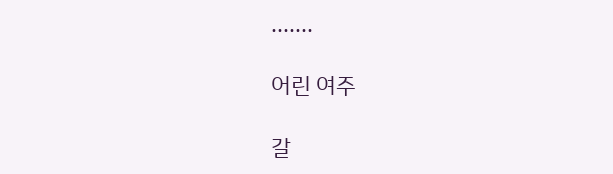.......

어린 여주

갈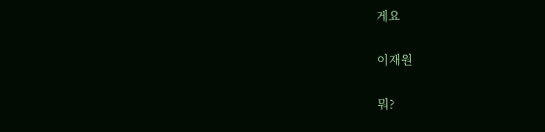게요

이재원

뭐?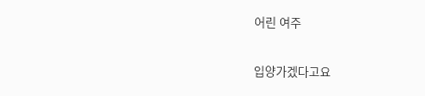어린 여주

입양가겠다고요